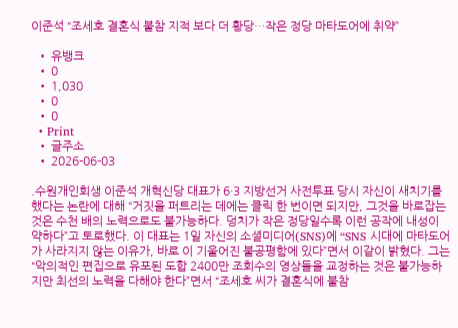이준석 “조세호 결혼식 불참 지적 보다 더 황당…작은 정당 마타도어에 취약”

  • 유뱅크
  • 0
  • 1,030
  • 0
  • 0
  • Print
  • 글주소
  • 2026-06-03

.수원개인회생 이준석 개혁신당 대표가 6·3 지방선거 사전투표 당시 자신이 새치기를 했다는 논란에 대해 “거짓을 퍼트리는 데에는 클릭 한 번이면 되지만, 그것을 바로잡는 것은 수천 배의 노력으로도 불가능하다. 덩치가 작은 정당일수록 이런 공작에 내성이 약하다”고 토로했다. 이 대표는 1일 자신의 소셜미디어(SNS)에 “SNS 시대에 마타도어가 사라지지 않는 이유가, 바로 이 기울어진 불공평함에 있다”면서 이같이 밝혔다. 그는 “악의적인 편집으로 유포된 도합 2400만 조회수의 영상들을 교정하는 것은 불가능하지만 최선의 노력을 다해야 한다”면서 “조세호 씨가 결혼식에 불참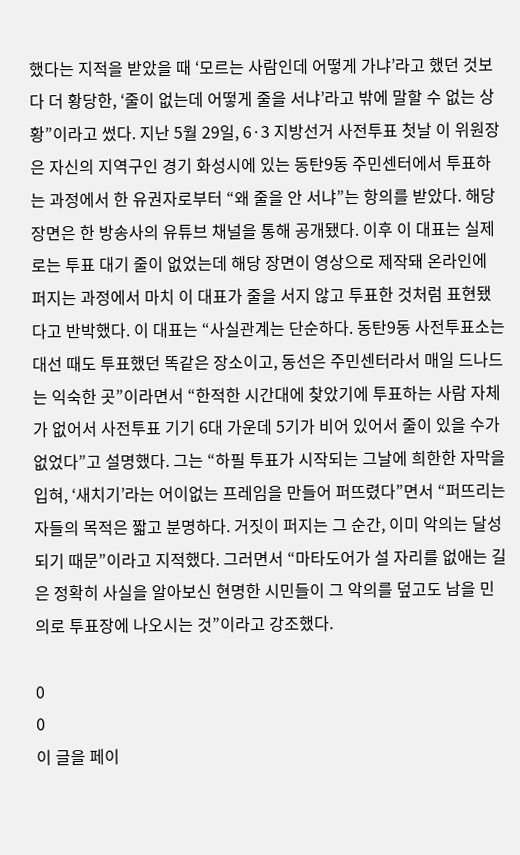했다는 지적을 받았을 때 ‘모르는 사람인데 어떻게 가냐’라고 했던 것보다 더 황당한, ‘줄이 없는데 어떻게 줄을 서냐’라고 밖에 말할 수 없는 상황”이라고 썼다. 지난 5월 29일, 6·3 지방선거 사전투표 첫날 이 위원장은 자신의 지역구인 경기 화성시에 있는 동탄9동 주민센터에서 투표하는 과정에서 한 유권자로부터 “왜 줄을 안 서냐”는 항의를 받았다. 해당 장면은 한 방송사의 유튜브 채널을 통해 공개됐다. 이후 이 대표는 실제로는 투표 대기 줄이 없었는데 해당 장면이 영상으로 제작돼 온라인에 퍼지는 과정에서 마치 이 대표가 줄을 서지 않고 투표한 것처럼 표현됐다고 반박했다. 이 대표는 “사실관계는 단순하다. 동탄9동 사전투표소는 대선 때도 투표했던 똑같은 장소이고, 동선은 주민센터라서 매일 드나드는 익숙한 곳”이라면서 “한적한 시간대에 찾았기에 투표하는 사람 자체가 없어서 사전투표 기기 6대 가운데 5기가 비어 있어서 줄이 있을 수가 없었다”고 설명했다. 그는 “하필 투표가 시작되는 그날에 희한한 자막을 입혀, ‘새치기’라는 어이없는 프레임을 만들어 퍼뜨렸다”면서 “퍼뜨리는 자들의 목적은 짧고 분명하다. 거짓이 퍼지는 그 순간, 이미 악의는 달성되기 때문”이라고 지적했다. 그러면서 “마타도어가 설 자리를 없애는 길은 정확히 사실을 알아보신 현명한 시민들이 그 악의를 덮고도 남을 민의로 투표장에 나오시는 것”이라고 강조했다.

0
0
이 글을 페이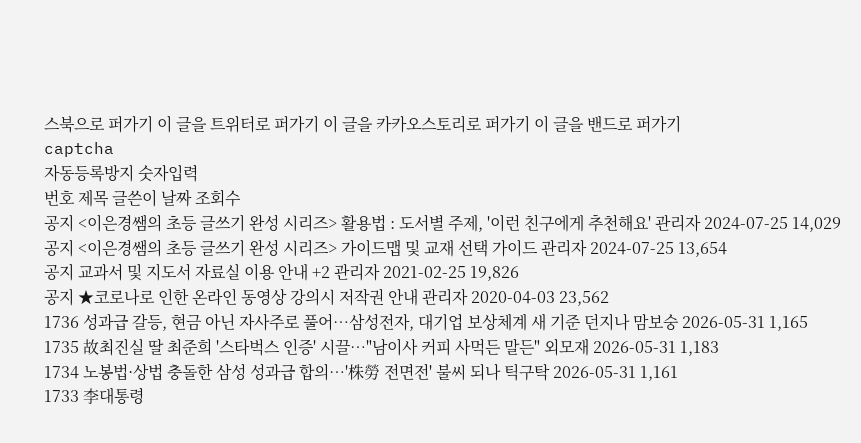스북으로 퍼가기 이 글을 트위터로 퍼가기 이 글을 카카오스토리로 퍼가기 이 글을 밴드로 퍼가기
captcha
자동등록방지 숫자입력
번호 제목 글쓴이 날짜 조회수
공지 <이은경쌤의 초등 글쓰기 완성 시리즈> 활용법 : 도서별 주제, '이런 친구에게 추천해요' 관리자 2024-07-25 14,029
공지 <이은경쌤의 초등 글쓰기 완성 시리즈> 가이드맵 및 교재 선택 가이드 관리자 2024-07-25 13,654
공지 교과서 및 지도서 자료실 이용 안내 +2 관리자 2021-02-25 19,826
공지 ★코로나로 인한 온라인 동영상 강의시 저작권 안내 관리자 2020-04-03 23,562
1736 성과급 갈등, 현금 아닌 자사주로 풀어…삼성전자, 대기업 보상체계 새 기준 던지나 맘보숭 2026-05-31 1,165
1735 故최진실 딸 최준희 '스타벅스 인증' 시끌…"남이사 커피 사먹든 말든" 외모재 2026-05-31 1,183
1734 노봉법·상법 충돌한 삼성 성과급 합의…'株勞 전면전' 불씨 되나 틱구탁 2026-05-31 1,161
1733 李대통령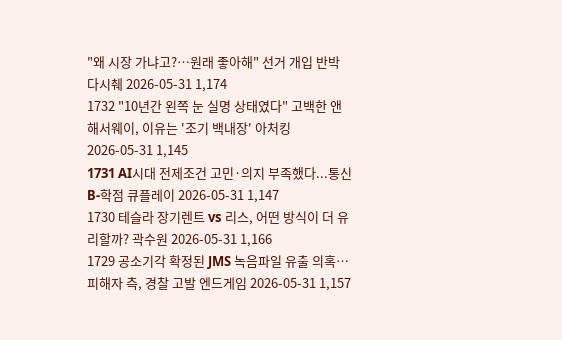"왜 시장 가냐고?…원래 좋아해" 선거 개입 반박 다시췌 2026-05-31 1,174
1732 "10년간 왼쪽 눈 실명 상태였다" 고백한 앤 해서웨이, 이유는 '조기 백내장' 아처킹 2026-05-31 1,145
1731 AI시대 전제조건 고민·의지 부족했다...통신 B-학점 큐플레이 2026-05-31 1,147
1730 테슬라 장기렌트 vs 리스, 어떤 방식이 더 유리할까? 곽수원 2026-05-31 1,166
1729 공소기각 확정된 JMS 녹음파일 유출 의혹…피해자 측, 경찰 고발 엔드게임 2026-05-31 1,157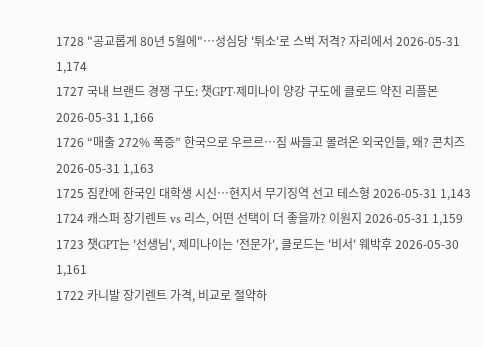1728 "공교롭게 80년 5월에"…성심당 '튀소'로 스벅 저격? 자리에서 2026-05-31 1,174
1727 국내 브랜드 경쟁 구도: 챗GPT·제미나이 양강 구도에 클로드 약진 리플몬 2026-05-31 1,166
1726 “매출 272% 폭증” 한국으로 우르르…짐 싸들고 몰려온 외국인들, 왜? 콘치즈 2026-05-31 1,163
1725 짐칸에 한국인 대학생 시신…현지서 무기징역 선고 테스형 2026-05-31 1,143
1724 캐스퍼 장기렌트 vs 리스, 어떤 선택이 더 좋을까? 이원지 2026-05-31 1,159
1723 챗GPT는 '선생님', 제미나이는 '전문가', 클로드는 '비서' 웨박후 2026-05-30 1,161
1722 카니발 장기렌트 가격, 비교로 절약하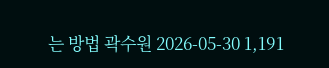는 방법 곽수원 2026-05-30 1,191